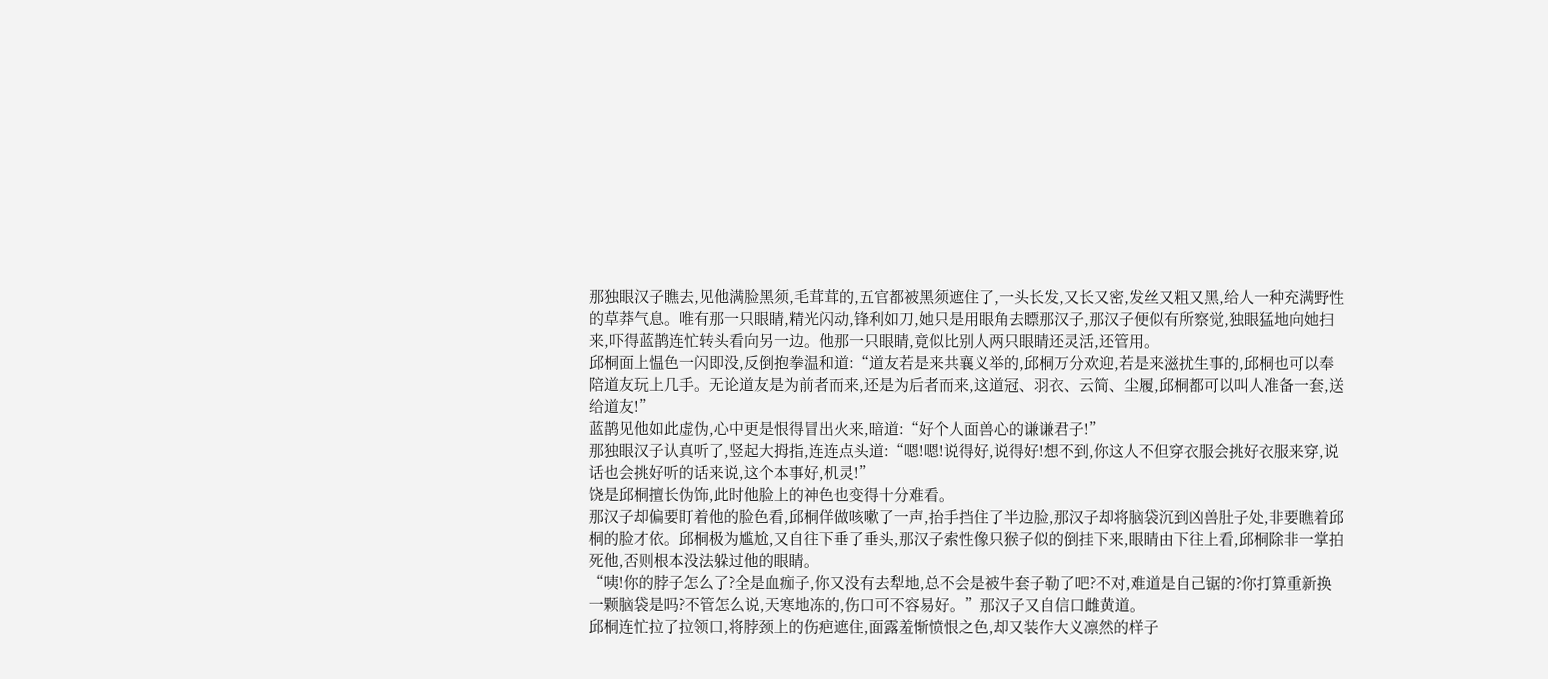那独眼汉子瞧去,见他满脸黑须,毛茸茸的,五官都被黑须遮住了,一头长发,又长又密,发丝又粗又黑,给人一种充满野性的草莽气息。唯有那一只眼睛,精光闪动,锋利如刀,她只是用眼角去瞟那汉子,那汉子便似有所察觉,独眼猛地向她扫来,吓得蓝鹊连忙转头看向另一边。他那一只眼睛,竟似比别人两只眼睛还灵活,还管用。
邱桐面上愠色一闪即没,反倒抱拳温和道:“道友若是来共襄义举的,邱桐万分欢迎,若是来滋扰生事的,邱桐也可以奉陪道友玩上几手。无论道友是为前者而来,还是为后者而来,这道冠、羽衣、云简、尘履,邱桐都可以叫人准备一套,送给道友!”
蓝鹊见他如此虚伪,心中更是恨得冒出火来,暗道:“好个人面兽心的谦谦君子!”
那独眼汉子认真听了,竖起大拇指,连连点头道:“嗯!嗯!说得好,说得好!想不到,你这人不但穿衣服会挑好衣服来穿,说话也会挑好听的话来说,这个本事好,机灵!”
饶是邱桐擅长伪饰,此时他脸上的神色也变得十分难看。
那汉子却偏要盯着他的脸色看,邱桐佯做咳嗽了一声,抬手挡住了半边脸,那汉子却将脑袋沉到凶兽肚子处,非要瞧着邱桐的脸才依。邱桐极为尴尬,又自往下垂了垂头,那汉子索性像只猴子似的倒挂下来,眼睛由下往上看,邱桐除非一掌拍死他,否则根本没法躲过他的眼睛。
“咦!你的脖子怎么了?全是血痂子,你又没有去犁地,总不会是被牛套子勒了吧?不对,难道是自己锯的?你打算重新换一颗脑袋是吗?不管怎么说,天寒地冻的,伤口可不容易好。”那汉子又自信口雌黄道。
邱桐连忙拉了拉领口,将脖颈上的伤疤遮住,面露羞惭愤恨之色,却又装作大义凛然的样子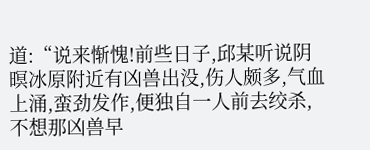道:“说来惭愧!前些日子,邱某听说阴暝冰原附近有凶兽出没,伤人颇多,气血上涌,蛮劲发作,便独自一人前去绞杀,不想那凶兽早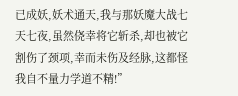已成妖,妖术通天,我与那妖魔大战七天七夜,虽然侥幸将它斩杀,却也被它割伤了颈项,幸而未伤及经脉,这都怪我自不量力学道不精!”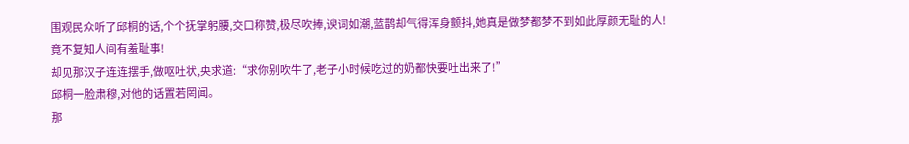围观民众听了邱桐的话,个个抚掌躬腰,交口称赞,极尽吹捧,谀词如潮,蓝鹊却气得浑身颤抖,她真是做梦都梦不到如此厚颜无耻的人!竟不复知人间有羞耻事!
却见那汉子连连摆手,做呕吐状,央求道:“求你别吹牛了,老子小时候吃过的奶都快要吐出来了!”
邱桐一脸肃穆,对他的话置若罔闻。
那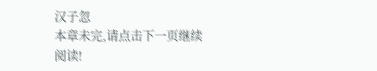汉子忽
本章未完,请点击下一页继续阅读!